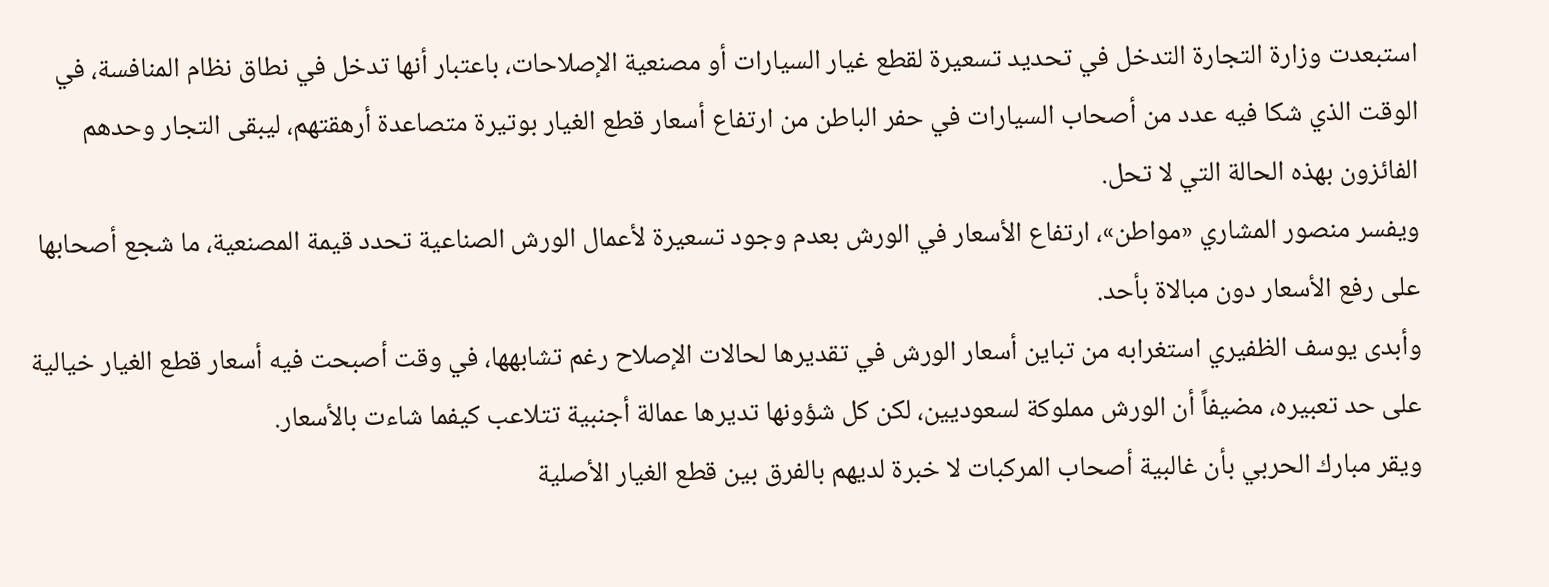استبعدت وزارة التجارة التدخل في تحديد تسعيرة لقطع غيار السيارات أو مصنعية الإصلاحات، باعتبار أنها تدخل في نطاق نظام المنافسة، في الوقت الذي شكا فيه عدد من أصحاب السيارات في حفر الباطن من ارتفاع أسعار قطع الغيار بوتيرة متصاعدة أرهقتهم، ليبقى التجار وحدهم الفائزون بهذه الحالة التي لا تحل.
ويفسر منصور المشاري «مواطن»، ارتفاع الأسعار في الورش بعدم وجود تسعيرة لأعمال الورش الصناعية تحدد قيمة المصنعية، ما شجع أصحابها على رفع الأسعار دون مبالاة بأحد.
وأبدى يوسف الظفيري استغرابه من تباين أسعار الورش في تقديرها لحالات الإصلاح رغم تشابهها، في وقت أصبحت فيه أسعار قطع الغيار خيالية على حد تعبيره، مضيفاً أن الورش مملوكة لسعوديين، لكن كل شؤونها تديرها عمالة أجنبية تتلاعب كيفما شاءت بالأسعار.
ويقر مبارك الحربي بأن غالبية أصحاب المركبات لا خبرة لديهم بالفرق بين قطع الغيار الأصلية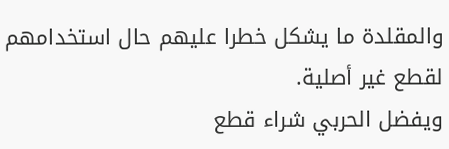والمقلدة ما يشكل خطرا عليهم حال استخدامهم لقطع غير أصلية.
ويفضل الحربي شراء قطع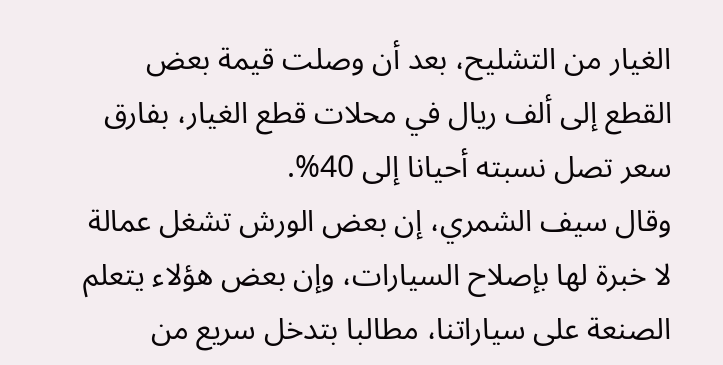الغيار من التشليح، بعد أن وصلت قيمة بعض القطع إلى ألف ريال في محلات قطع الغيار، بفارق سعر تصل نسبته أحيانا إلى 40%.
وقال سيف الشمري، إن بعض الورش تشغل عمالة لا خبرة لها بإصلاح السيارات، وإن بعض هؤلاء يتعلم الصنعة على سياراتنا، مطالبا بتدخل سريع من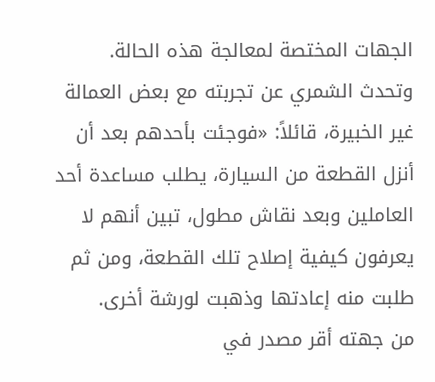الجهات المختصة لمعالجة هذه الحالة.
وتحدث الشمري عن تجربته مع بعض العمالة غير الخبيرة، قائلاً: «فوجئت بأحدهم بعد أن أنزل القطعة من السيارة، يطلب مساعدة أحد العاملين وبعد نقاش مطول، تبين أنهم لا يعرفون كيفية إصلاح تلك القطعة، ومن ثم طلبت منه إعادتها وذهبت لورشة أخرى.
من جهته أقر مصدر في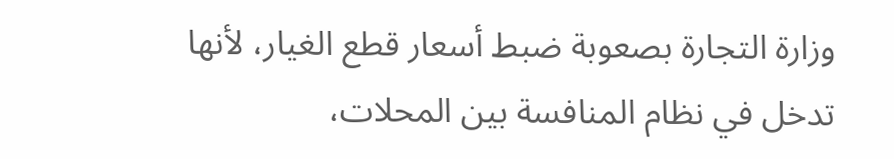وزارة التجارة بصعوبة ضبط أسعار قطع الغيار، لأنها تدخل في نظام المنافسة بين المحلات،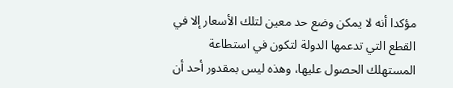مؤكدا أنه لا يمكن وضع حد معين لتلك الأسعار إلا في القطع التي تدعمها الدولة لتكون في استطاعة المستهلك الحصول عليها، وهذه ليس بمقدور أحد أن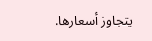يتجاوز أسعارها.